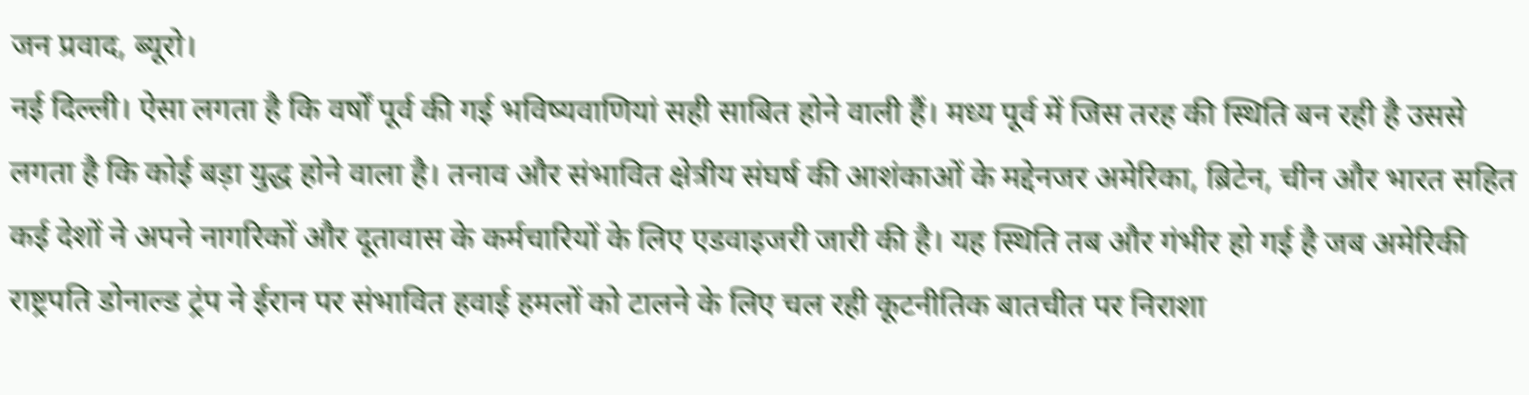जन प्रवाद, ब्यूरो।
नई दिल्ली। ऐसा लगता है कि वर्षों पूर्व की गई भविष्यवाणियां सही साबित होने वाली हैं। मध्य पूर्व में जिस तरह की स्थिति बन रही है उससे लगता है कि कोई बड़ा युद्ध होने वाला है। तनाव और संभावित क्षेत्रीय संघर्ष की आशंकाओं के मद्देनजर अमेरिका, ब्रिटेन, चीन और भारत सहित कई देशों ने अपने नागरिकों और दूतावास के कर्मचारियों के लिए एडवाइजरी जारी की है। यह स्थिति तब और गंभीर हो गई है जब अमेरिकी राष्ट्रपति डोनाल्ड ट्रंप ने ईरान पर संभावित हवाई हमलों को टालने के लिए चल रही कूटनीतिक बातचीत पर निराशा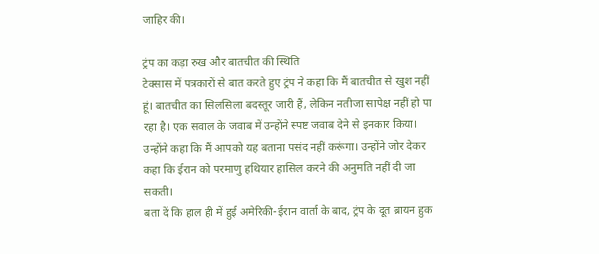जाहिर की।

ट्रंप का कड़ा रुख और बातचीत की स्थिति
टेक्सास में पत्रकारों से बात करते हुए ट्रंप ने कहा कि मैं बातचीत से खुश नहीं हूं। बातचीत का सिलसिला बदस्तूर जारी हैं, लेकिन नतीजा सापेक्ष नहीं हो पा रहा है। एक सवाल के जवाब में उन्होंने स्पष्ट जवाब देने से इनकार किया। उन्होंने कहा कि मैं आपको यह बताना पसंद नहीं करूंगा। उन्होंने जोर देकर कहा कि ईरान को परमाणु हथियार हासिल करने की अनुमति नहीं दी जा सकती।
बता दें कि हाल ही में हुई अमेरिकी-ईरान वार्ता के बाद, ट्रंप के दूत ब्रायन हुक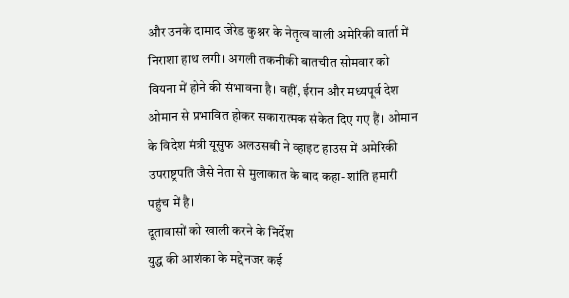और उनके दामाद जेरेड कुश्नर के नेतृत्व वाली अमेरिकी वार्ता में निराशा हाथ लगी। अगली तकनीकी बातचीत सोमवार को वियना में होने की संभावना है। वहीं, ईरान और मध्यपूर्व देश ओमान से प्रभावित होकर सकारात्मक संकेत दिए गए हैं। ओमान के विदेश मंत्री यूसुफ अलउसबी ने व्हाइट हाउस में अमेरिकी उपराष्ट्रपति जैसे नेता से मुलाकात के बाद कहा- शांति हमारी पहुंच में है।
दूतावासों को खाली करने के निर्देश
युद्ध की आशंका के मद्देनजर कई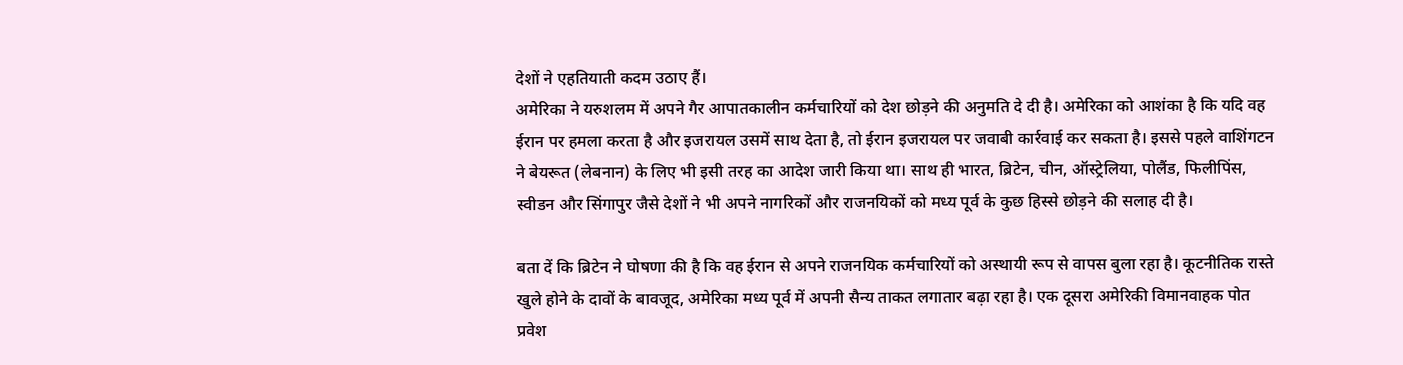देशों ने एहतियाती कदम उठाए हैं।
अमेरिका ने यरुशलम में अपने गैर आपातकालीन कर्मचारियों को देश छोड़ने की अनुमति दे दी है। अमेरिका को आशंका है कि यदि वह ईरान पर हमला करता है और इजरायल उसमें साथ देता है, तो ईरान इजरायल पर जवाबी कार्रवाई कर सकता है। इससे पहले वाशिंगटन ने बेयरूत (लेबनान) के लिए भी इसी तरह का आदेश जारी किया था। साथ ही भारत, ब्रिटेन, चीन, ऑस्ट्रेलिया, पोलैंड, फिलीपिंस, स्वीडन और सिंगापुर जैसे देशों ने भी अपने नागरिकों और राजनयिकों को मध्य पूर्व के कुछ हिस्से छोड़ने की सलाह दी है।

बता दें कि ब्रिटेन ने घोषणा की है कि वह ईरान से अपने राजनयिक कर्मचारियों को अस्थायी रूप से वापस बुला रहा है। कूटनीतिक रास्ते खुले होने के दावों के बावजूद, अमेरिका मध्य पूर्व में अपनी सैन्य ताकत लगातार बढ़ा रहा है। एक दूसरा अमेरिकी विमानवाहक पोत प्रवेश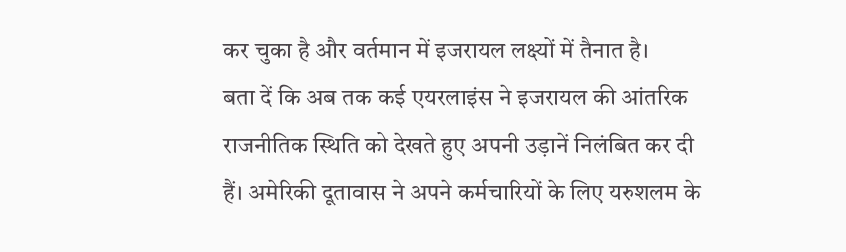कर चुका है और वर्तमान में इजरायल लक्ष्यों में तैनात है।
बता दें कि अब तक कई एयरलाइंस ने इजरायल की आंतरिक राजनीतिक स्थिति को देखते हुए अपनी उड़ानें निलंबित कर दी हैं। अमेरिकी दूतावास ने अपने कर्मचारियों के लिए यरुशलम के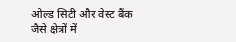ओल्ड सिटी और वेस्ट बैंक जैसे क्षेत्रों में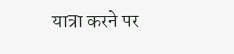यात्रा करने पर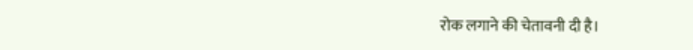रोक लगाने की चेतावनी दी है।